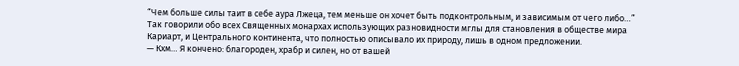“Чем больше силы таит в себе аура Лжеца, тем меньше он хочет быть подконтрольным, и зависимым от чего либо…”
Так говорили обо всех Священных монархах использующих разновидности мглы для становления в обществе мира Кариарт, и Центрального континента, что полностью описывало их природу, лишь в одном предложении.
— Кхм… Я кончено: благороден, храбр и силен, но от вашей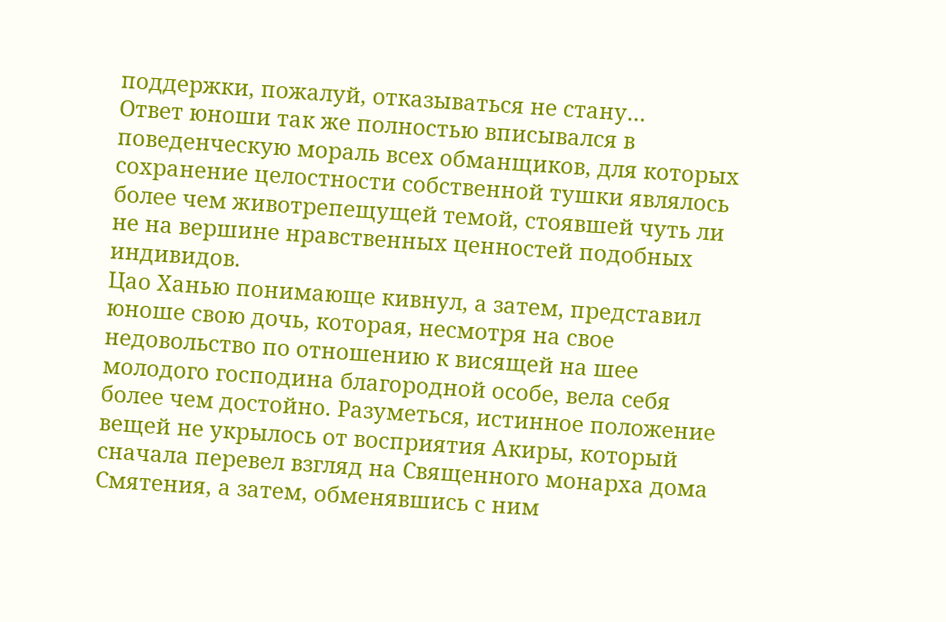поддержки, пожалуй, отказываться не стану…
Ответ юноши так же полностью вписывался в поведенческую мораль всех обманщиков, для которых сохранение целостности собственной тушки являлось более чем животрепещущей темой, стоявшей чуть ли не на вершине нравственных ценностей подобных индивидов.
Цао Ханью понимающе кивнул, а затем, представил юноше свою дочь, которая, несмотря на свое недовольство по отношению к висящей на шее молодого господина благородной особе, вела себя более чем достойно. Разуметься, истинное положение вещей не укрылось от восприятия Акиры, который сначала перевел взгляд на Священного монарха дома Смятения, а затем, обменявшись с ним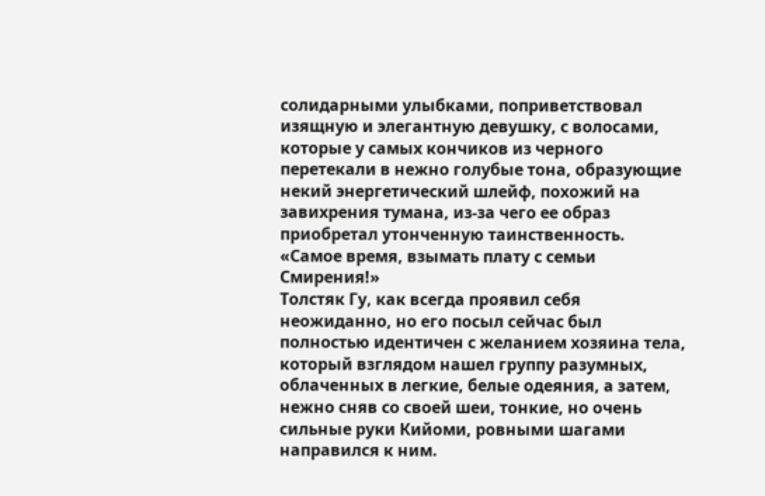солидарными улыбками, поприветствовал изящную и элегантную девушку, с волосами, которые у самых кончиков из черного перетекали в нежно голубые тона, образующие некий энергетический шлейф, похожий на завихрения тумана, из-за чего ее образ приобретал утонченную таинственность.
«Самое время, взымать плату с семьи Смирения!»
Толстяк Гу, как всегда проявил себя неожиданно, но его посыл сейчас был полностью идентичен с желанием хозяина тела, который взглядом нашел группу разумных, облаченных в легкие, белые одеяния, а затем, нежно сняв со своей шеи, тонкие, но очень сильные руки Кийоми, ровными шагами направился к ним.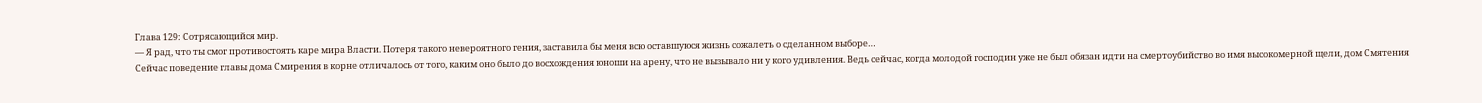Глава 129: Сотрясающийся мир.
— Я рад, что ты смог противостоять каре мира Власти. Потеря такого невероятного гения, заставила бы меня всю оставшуюся жизнь сожалеть о сделанном выборе…
Сейчас поведение главы дома Смирения в корне отличалось от того, каким оно было до восхождения юноши на арену, что не вызывало ни у кого удивления. Ведь сейчас, когда молодой господин уже не был обязан идти на смертоубийство во имя высокомерной щели, дом Смятения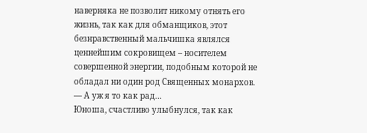наверняка не позволит никому отнять его жизнь, так как для обманщиков, этот безнравственный мальчишка являлся ценнейшим сокровищем – носителем совершенной энергии, подобным которой не обладал ни один род Священных монархов.
— А уж я то как рад…
Юноша, счастливо улыбнулся, так как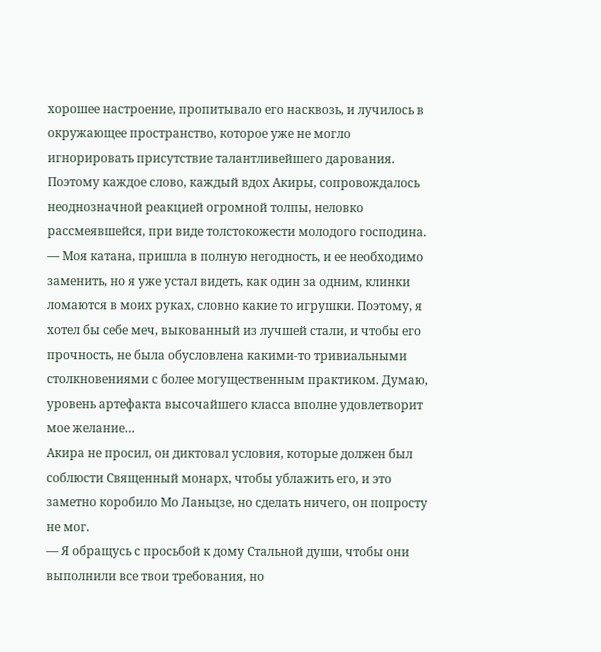хорошее настроение, пропитывало его насквозь, и лучилось в окружающее пространство, которое уже не могло игнорировать присутствие талантливейшего дарования. Поэтому каждое слово, каждый вдох Акиры, сопровождалось неоднозначной реакцией огромной толпы, неловко рассмеявшейся, при виде толстокожести молодого господина.
— Моя катана, пришла в полную негодность, и ее необходимо заменить, но я уже устал видеть, как один за одним, клинки ломаются в моих руках, словно какие то игрушки. Поэтому, я хотел бы себе меч, выкованный из лучшей стали, и чтобы его прочность, не была обусловлена какими-то тривиальными столкновениями с более могущественным практиком. Думаю, уровень артефакта высочайшего класса вполне удовлетворит мое желание…
Акира не просил, он диктовал условия, которые должен был соблюсти Священный монарх, чтобы ублажить его, и это заметно коробило Мо Ланьцзе, но сделать ничего, он попросту не мог.
— Я обращусь с просьбой к дому Стальной души, чтобы они выполнили все твои требования, но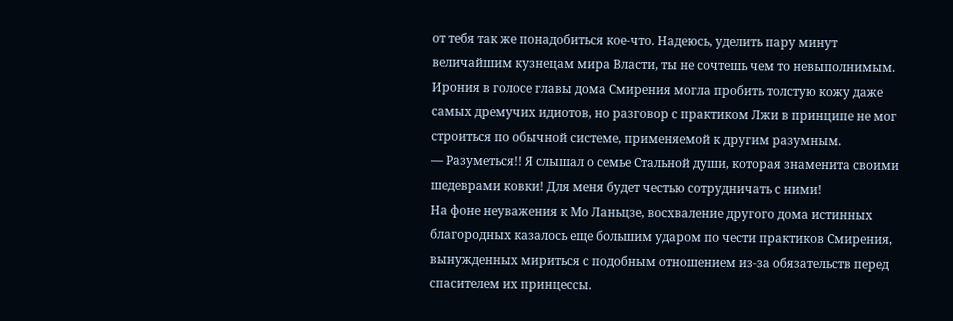от тебя так же понадобиться кое-что. Надеюсь, уделить пару минут величайшим кузнецам мира Власти, ты не сочтешь чем то невыполнимым.
Ирония в голосе главы дома Смирения могла пробить толстую кожу даже самых дремучих идиотов, но разговор с практиком Лжи в принципе не мог строиться по обычной системе, применяемой к другим разумным.
— Разуметься!! Я слышал о семье Стальной души, которая знаменита своими шедеврами ковки! Для меня будет честью сотрудничать с ними!
На фоне неуважения к Мо Ланьцзе, восхваление другого дома истинных благородных казалось еще большим ударом по чести практиков Смирения, вынужденных мириться с подобным отношением из-за обязательств перед спасителем их принцессы.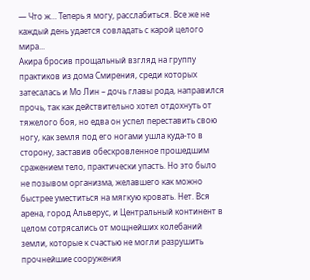— Что ж… Теперь я могу, расслабиться. Все же не каждый день удается совладать с карой целого мира...
Акира бросив прощальный взгляд на группу практиков из дома Смирения, среди которых затесалась и Мо Лин – дочь главы рода, направился прочь, так как действительно хотел отдохнуть от тяжелого боя, но едва он успел переставить свою ногу, как земля под его ногами ушла куда-то в сторону, заставив обескровленное прошедшим сражением тело, практически упасть. Но это было не позывом организма, желавшего как можно быстрее уместиться на мягкую кровать. Нет. Вся арена, город Альверус, и Центральный континент в целом сотрясались от мощнейших колебаний земли, которые к счастью не могли разрушить прочнейшие сооружения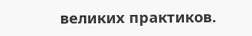великих практиков.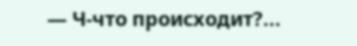— Ч-что происходит?...